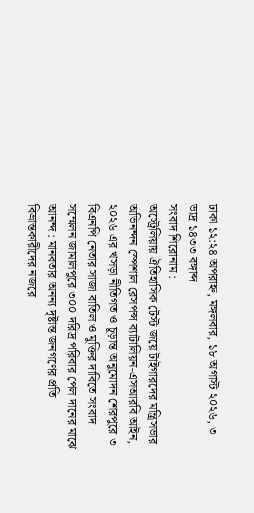ঢাকা ১২:২৪ অপরাহ্ন, মঙ্গলবার, ১৮ অগাস্ট ২০২৬, ৩ ভাদ্র ১৪৩৩ বঙ্গাব্দ
সংবাদ শিরোনাম :
অস্ট্রেলিয়ায় ঐতিহাসিক টেস্ট জয়ে টাইগারদের মন্ত্রিসভার অভিনন্দন স্পেশাল রেসপন্স ব্যাটালিয়ন-এসআরবি আইন, ২০২৬ এর খসড়া নীতিগত ও চূড়ান্ত অনুমোদন শেরপুরে ৩ বিএনপি নেতার সাজা বাতিল ও মুক্তির দাবিতে সংবাদ সম্মেলন জামালপুরে ৩০০ দরিদ্র পরিবার পেল দানের মাঝে আনন্দ : মানবতার অনন্য দৃষ্টান্ত জনগণের প্রতি বিভ্রান্তকারীদের নজরে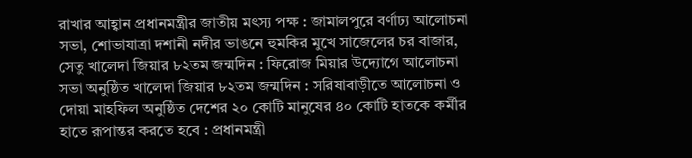রাখার আহ্বান প্রধানমন্ত্রীর জাতীয় মৎস্য পক্ষ : জামালপুরে বর্ণাঢ্য আলোচনা সভা, শোভাযাত্রা দশানী নদীর ভাঙনে হুমকির মুখে সাজেলের চর বাজার, সেতু খালেদা জিয়ার ৮২তম জন্মদিন : ফিরোজ মিয়ার উদ্যোগে আলোচনা সভা অনুষ্ঠিত খালেদা জিয়ার ৮২তম জন্মদিন : সরিষাবাড়ীতে আলোচনা ও দোয়া মাহফিল অনুষ্ঠিত দেশের ২০ কোটি মানুষের ৪০ কোটি হাতকে কর্মীর হাতে রূপান্তর করতে হবে : প্রধানমন্ত্রী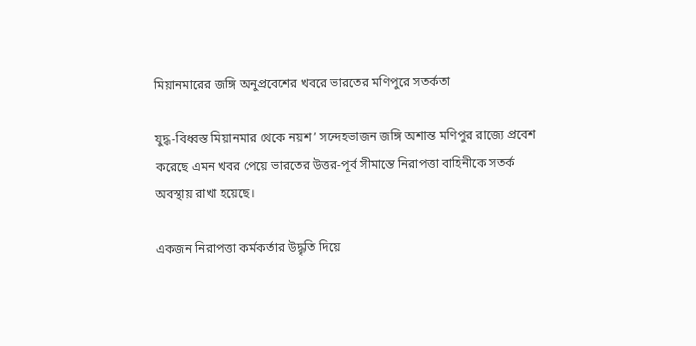মিয়ানমারের জঙ্গি অনুপ্রবেশের খবরে ভারতের মণিপুরে সতর্কতা

যুদ্ধ-বিধ্বস্ত মিয়ানমার থেকে নয়শ’ সন্দেহভাজন জঙ্গি অশান্ত মণিপুর রাজ্যে প্রবেশ করেছে এমন খবর পেয়ে ভারতের উত্তর-পূর্ব সীমান্তে নিরাপত্তা বাহিনীকে সতর্ক অবস্থায় রাখা হয়েছে।

একজন নিরাপত্তা কর্মকর্তার উদ্ধৃতি দিয়ে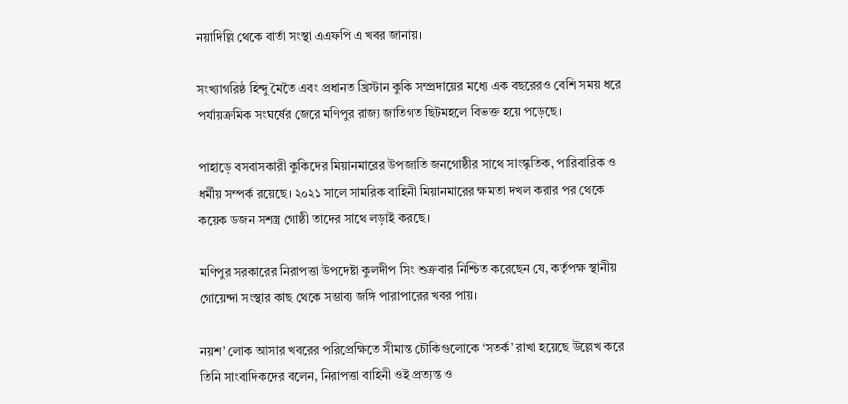নয়াদিল্লি থেকে বার্তা সংস্থা এএফপি এ খবর জানায়।

সংখ্যাগরিষ্ঠ হিন্দু মৈতৈ এবং প্রধানত খ্রিস্টান কুকি সম্প্রদায়ের মধ্যে এক বছরেরও বেশি সময় ধরে পর্যায়ক্রমিক সংঘর্ষের জেরে মণিপুর রাজ্য জাতিগত ছিটমহলে বিভক্ত হয়ে পড়েছে।

পাহাড়ে বসবাসকারী কুকিদের মিয়ানমারের উপজাতি জনগোষ্ঠীর সাথে সাংস্কৃতিক, পারিবারিক ও ধর্মীয় সম্পর্ক রয়েছে। ২০২১ সালে সামরিক বাহিনী মিয়ানমারের ক্ষমতা দখল করার পর থেকে কয়েক ডজন সশস্ত্র গোষ্ঠী তাদের সাথে লড়াই করছে।

মণিপুর সরকারের নিরাপত্তা উপদেষ্টা কুলদীপ সিং শুক্রবার নিশ্চিত করেছেন যে, কর্তৃপক্ষ স্থানীয় গোয়েন্দা সংস্থার কাছ থেকে সম্ভাব্য জঙ্গি পারাপারের খবর পায়।

নয়শ’ লোক আসার খবরের পরিপ্রেক্ষিতে সীমান্ত চৌকিগুলোকে ‘সতর্ক’ রাখা হয়েছে উল্লেখ করে তিনি সাংবাদিকদের বলেন, নিরাপত্তা বাহিনী ওই প্রত্যন্ত ও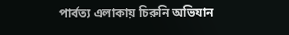পার্বত্য এলাকায় চিরুনি অভিযান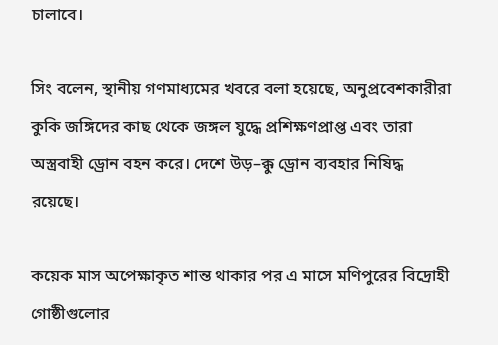চালাবে।

সিং বলেন, স্থানীয় গণমাধ্যমের খবরে বলা হয়েছে, অনুপ্রবেশকারীরা কুকি জঙ্গিদের কাছ থেকে জঙ্গল যুদ্ধে প্রশিক্ষণপ্রাপ্ত এবং তারা অস্ত্রবাহী ড্রোন বহন করে। দেশে উড়–ক্কু ড্রোন ব্যবহার নিষিদ্ধ রয়েছে।

কয়েক মাস অপেক্ষাকৃত শান্ত থাকার পর এ মাসে মণিপুরের বিদ্রোহী গোষ্ঠীগুলোর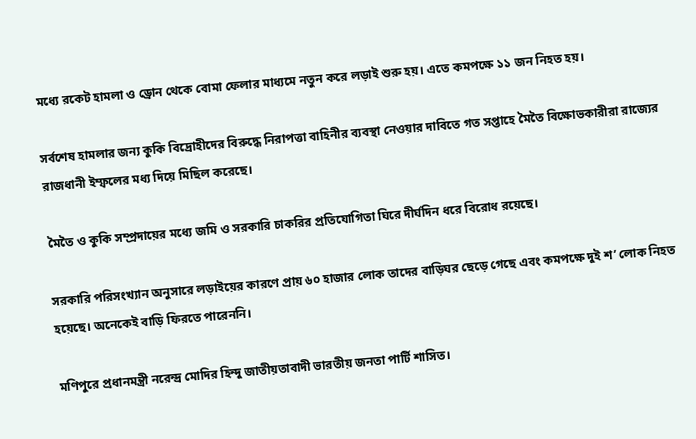মধ্যে রকেট হামলা ও ড্রোন থেকে বোমা ফেলার মাধ্যমে নতুন করে লড়াই শুরু হয়। এতে কমপক্ষে ১১ জন নিহত হয়।

সর্বশেষ হামলার জন্য কুকি বিদ্রোহীদের বিরুদ্ধে নিরাপত্তা বাহিনীর ব্যবস্থা নেওয়ার দাবিতে গত সপ্তাহে মৈতৈ বিক্ষোভকারীরা রাজ্যের রাজধানী ইম্ফলের মধ্য দিয়ে মিছিল করেছে।

মৈতৈ ও কুকি সম্প্রদায়ের মধ্যে জমি ও সরকারি চাকরির প্রতিযোগিতা ঘিরে দীর্ঘদিন ধরে বিরোধ রয়েছে।

সরকারি পরিসংখ্যান অনুসারে লড়াইয়ের কারণে প্রায় ৬০ হাজার লোক তাদের বাড়িঘর ছেড়ে গেছে এবং কমপক্ষে দুই শ’ লোক নিহত হয়েছে। অনেকেই বাড়ি ফিরতে পারেননি।

মণিপুরে প্রধানমন্ত্রী নরেন্দ্র মোদির হিন্দু জাতীয়তাবাদী ভারতীয় জনতা পার্টি শাসিত।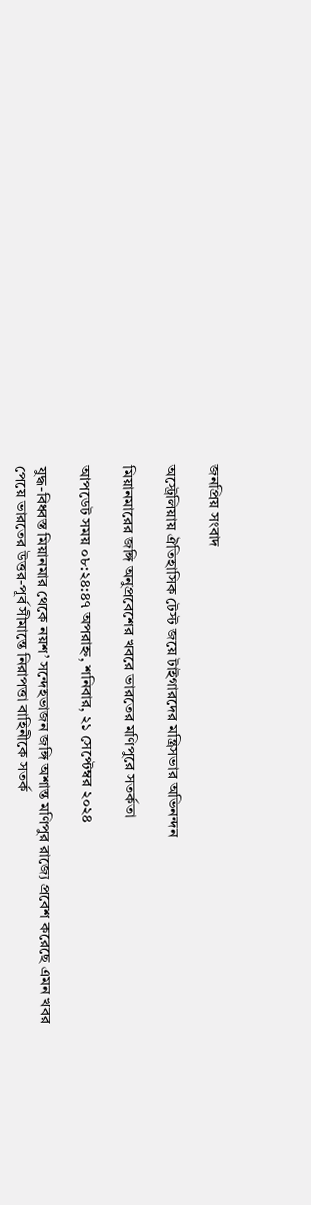জনপ্রিয় সংবাদ

অস্ট্রেলিয়ায় ঐতিহাসিক টেস্ট জয়ে টাইগারদের মন্ত্রিসভার অভিনন্দন

মিয়ানমারের জঙ্গি অনুপ্রবেশের খবরে ভারতের মণিপুরে সতর্কতা

আপডেট সময় ০৮:২৪:৪৭ অপরাহ্ন, শনিবার, ২১ সেপ্টেম্বর ২০২৪

যুদ্ধ-বিধ্বস্ত মিয়ানমার থেকে নয়শ’ সন্দেহভাজন জঙ্গি অশান্ত মণিপুর রাজ্যে প্রবেশ করেছে এমন খবর পেয়ে ভারতের উত্তর-পূর্ব সীমান্তে নিরাপত্তা বাহিনীকে সতর্ক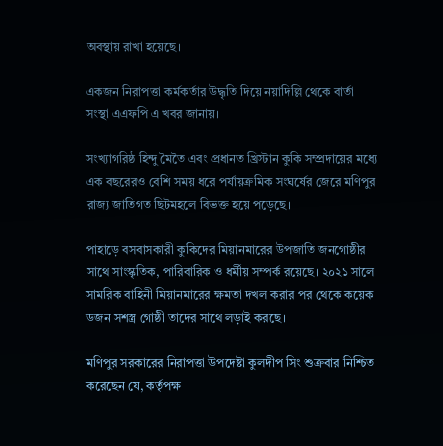অবস্থায় রাখা হয়েছে।

একজন নিরাপত্তা কর্মকর্তার উদ্ধৃতি দিয়ে নয়াদিল্লি থেকে বার্তা সংস্থা এএফপি এ খবর জানায়।

সংখ্যাগরিষ্ঠ হিন্দু মৈতৈ এবং প্রধানত খ্রিস্টান কুকি সম্প্রদায়ের মধ্যে এক বছরেরও বেশি সময় ধরে পর্যায়ক্রমিক সংঘর্ষের জেরে মণিপুর রাজ্য জাতিগত ছিটমহলে বিভক্ত হয়ে পড়েছে।

পাহাড়ে বসবাসকারী কুকিদের মিয়ানমারের উপজাতি জনগোষ্ঠীর সাথে সাংস্কৃতিক, পারিবারিক ও ধর্মীয় সম্পর্ক রয়েছে। ২০২১ সালে সামরিক বাহিনী মিয়ানমারের ক্ষমতা দখল করার পর থেকে কয়েক ডজন সশস্ত্র গোষ্ঠী তাদের সাথে লড়াই করছে।

মণিপুর সরকারের নিরাপত্তা উপদেষ্টা কুলদীপ সিং শুক্রবার নিশ্চিত করেছেন যে, কর্তৃপক্ষ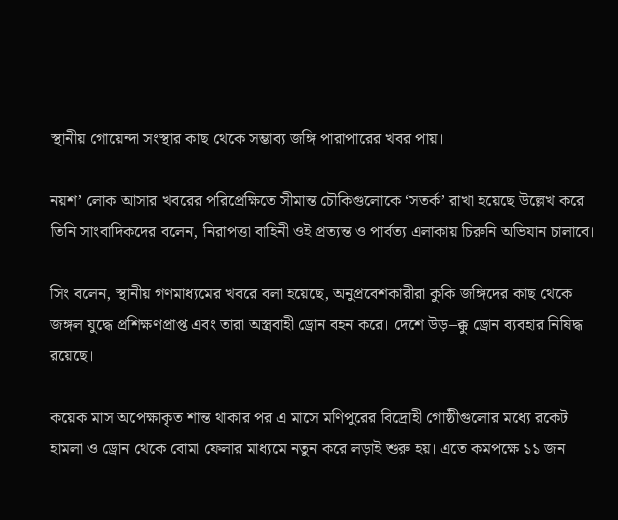স্থানীয় গোয়েন্দা সংস্থার কাছ থেকে সম্ভাব্য জঙ্গি পারাপারের খবর পায়।

নয়শ’ লোক আসার খবরের পরিপ্রেক্ষিতে সীমান্ত চৌকিগুলোকে ‘সতর্ক’ রাখা হয়েছে উল্লেখ করে তিনি সাংবাদিকদের বলেন, নিরাপত্তা বাহিনী ওই প্রত্যন্ত ও পার্বত্য এলাকায় চিরুনি অভিযান চালাবে।

সিং বলেন, স্থানীয় গণমাধ্যমের খবরে বলা হয়েছে, অনুপ্রবেশকারীরা কুকি জঙ্গিদের কাছ থেকে জঙ্গল যুদ্ধে প্রশিক্ষণপ্রাপ্ত এবং তারা অস্ত্রবাহী ড্রোন বহন করে। দেশে উড়–ক্কু ড্রোন ব্যবহার নিষিদ্ধ রয়েছে।

কয়েক মাস অপেক্ষাকৃত শান্ত থাকার পর এ মাসে মণিপুরের বিদ্রোহী গোষ্ঠীগুলোর মধ্যে রকেট হামলা ও ড্রোন থেকে বোমা ফেলার মাধ্যমে নতুন করে লড়াই শুরু হয়। এতে কমপক্ষে ১১ জন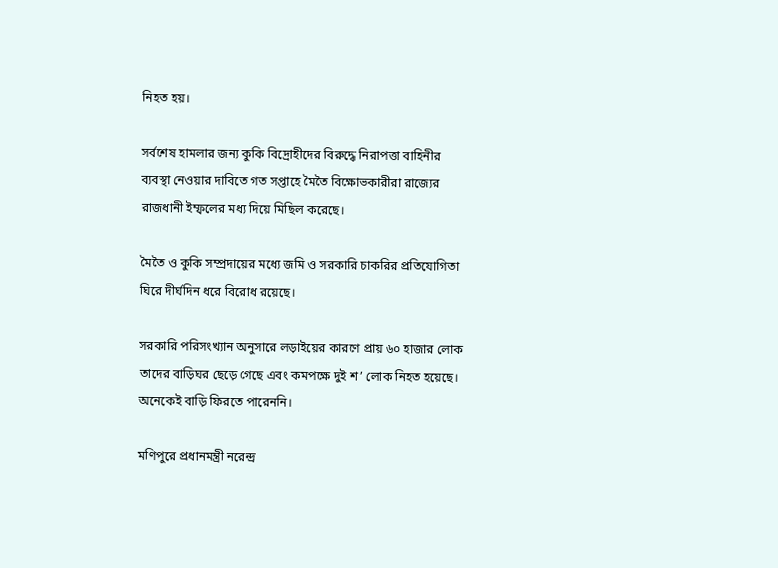নিহত হয়।

সর্বশেষ হামলার জন্য কুকি বিদ্রোহীদের বিরুদ্ধে নিরাপত্তা বাহিনীর ব্যবস্থা নেওয়ার দাবিতে গত সপ্তাহে মৈতৈ বিক্ষোভকারীরা রাজ্যের রাজধানী ইম্ফলের মধ্য দিয়ে মিছিল করেছে।

মৈতৈ ও কুকি সম্প্রদায়ের মধ্যে জমি ও সরকারি চাকরির প্রতিযোগিতা ঘিরে দীর্ঘদিন ধরে বিরোধ রয়েছে।

সরকারি পরিসংখ্যান অনুসারে লড়াইয়ের কারণে প্রায় ৬০ হাজার লোক তাদের বাড়িঘর ছেড়ে গেছে এবং কমপক্ষে দুই শ’ লোক নিহত হয়েছে। অনেকেই বাড়ি ফিরতে পারেননি।

মণিপুরে প্রধানমন্ত্রী নরেন্দ্র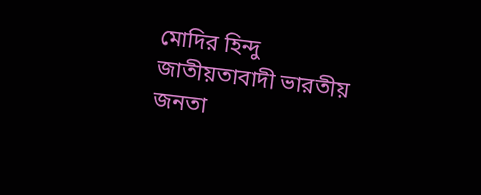মোদির হিন্দু জাতীয়তাবাদী ভারতীয় জনতা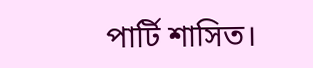পার্টি শাসিত।